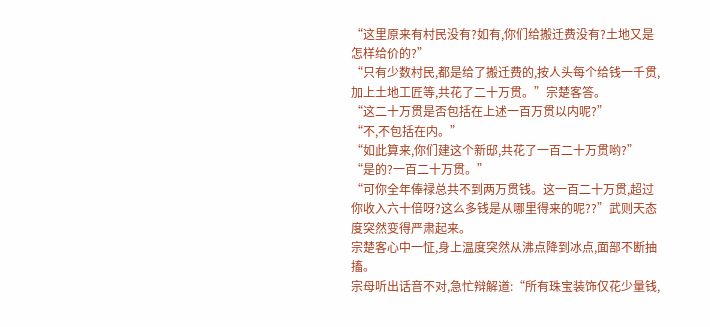“这里原来有村民没有?如有,你们给搬迁费没有?土地又是怎样给价的?”
“只有少数村民,都是给了搬迁费的,按人头每个给钱一千贯,加上土地工匠等,共花了二十万贯。”宗楚客答。
“这二十万贯是否包括在上述一百万贯以内呢?”
“不,不包括在内。”
“如此算来,你们建这个新邸,共花了一百二十万贯哟?”
“是的?一百二十万贯。”
“可你全年俸禄总共不到两万贯钱。这一百二十万贯,超过你收入六十倍呀?这么多钱是从哪里得来的呢??”武则天态度突然变得严肃起来。
宗楚客心中一怔,身上温度突然从沸点降到冰点,面部不断抽搐。
宗母听出话音不对,急忙辩解道:“所有珠宝装饰仅花少量钱,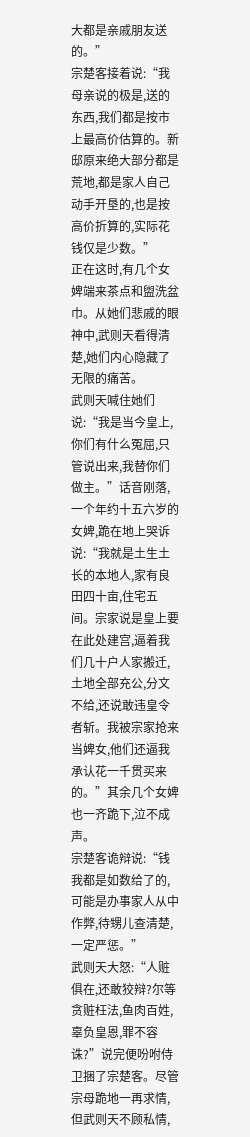大都是亲戚朋友送的。”
宗楚客接着说:“我母亲说的极是,送的东西,我们都是按市上最高价估算的。新邸原来绝大部分都是荒地,都是家人自己动手开垦的,也是按高价折算的,实际花钱仅是少数。”
正在这时,有几个女婢端来茶点和盥洗盆巾。从她们悲戚的眼神中,武则天看得清楚,她们内心隐藏了无限的痛苦。
武则天喊住她们说:“我是当今皇上,你们有什么冤屈,只管说出来,我替你们做主。”话音刚落,一个年约十五六岁的女婢,跪在地上哭诉说:“我就是土生土长的本地人,家有良田四十亩,住宅五间。宗家说是皇上要在此处建宫,逼着我们几十户人家搬迁,土地全部充公,分文不给,还说敢违皇令者斩。我被宗家抢来当婢女,他们还逼我承认花一千贯买来的。”其余几个女婢也一齐跪下,泣不成声。
宗楚客诡辩说:“钱我都是如数给了的,可能是办事家人从中作弊,待甥儿查清楚,一定严惩。”
武则天大怒:“人赃俱在,还敢狡辩?尔等贪赃枉法,鱼肉百姓,辜负皇恩,罪不容诛?”说完便吩咐侍卫捆了宗楚客。尽管宗母跪地一再求情,但武则天不顾私情,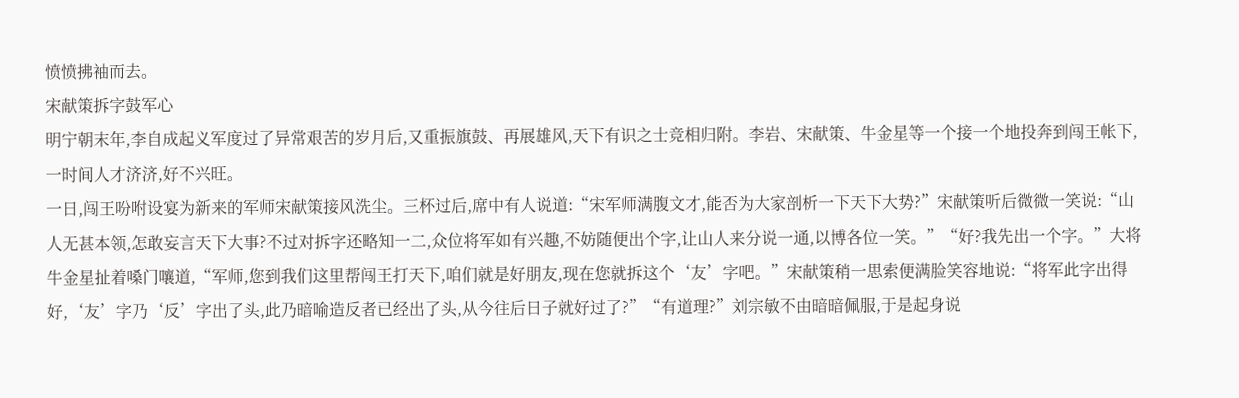愤愤拂袖而去。
宋献策拆字鼓军心
明宁朝末年,李自成起义军度过了异常艰苦的岁月后,又重振旗鼓、再展雄风,天下有识之士竞相归附。李岩、宋献策、牛金星等一个接一个地投奔到闯王帐下,一时间人才济济,好不兴旺。
一日,闯王吩咐设宴为新来的军师宋献策接风洗尘。三杯过后,席中有人说道:“宋军师满腹文才,能否为大家剖析一下天下大势?”宋献策听后微微一笑说:“山人无甚本领,怎敢妄言天下大事?不过对拆字还略知一二,众位将军如有兴趣,不妨随便出个字,让山人来分说一通,以博各位一笑。”“好?我先出一个字。”大将牛金星扯着嗓门嚷道,“军师,您到我们这里帮闯王打天下,咱们就是好朋友,现在您就拆这个‘友’字吧。”宋献策稍一思索便满脸笑容地说:“将军此字出得好,‘友’字乃‘反’字出了头,此乃暗喻造反者已经出了头,从今往后日子就好过了?”“有道理?”刘宗敏不由暗暗佩服,于是起身说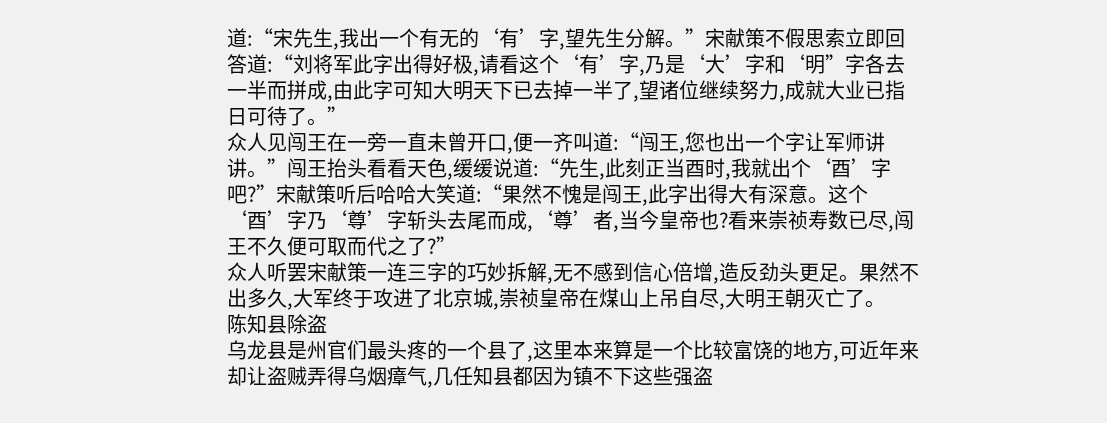道:“宋先生,我出一个有无的‘有’字,望先生分解。”宋献策不假思索立即回答道:“刘将军此字出得好极,请看这个‘有’字,乃是‘大’字和‘明”字各去一半而拼成,由此字可知大明天下已去掉一半了,望诸位继续努力,成就大业已指日可待了。”
众人见闯王在一旁一直未曾开口,便一齐叫道:“闯王,您也出一个字让军师讲讲。”闯王抬头看看天色,缓缓说道:“先生,此刻正当酉时,我就出个‘酉’字吧?”宋献策听后哈哈大笑道:“果然不愧是闯王,此字出得大有深意。这个‘酉’字乃‘尊’字斩头去尾而成,‘尊’者,当今皇帝也?看来崇祯寿数已尽,闯王不久便可取而代之了?”
众人听罢宋献策一连三字的巧妙拆解,无不感到信心倍增,造反劲头更足。果然不出多久,大军终于攻进了北京城,崇祯皇帝在煤山上吊自尽,大明王朝灭亡了。
陈知县除盗
乌龙县是州官们最头疼的一个县了,这里本来算是一个比较富饶的地方,可近年来却让盗贼弄得乌烟瘴气,几任知县都因为镇不下这些强盗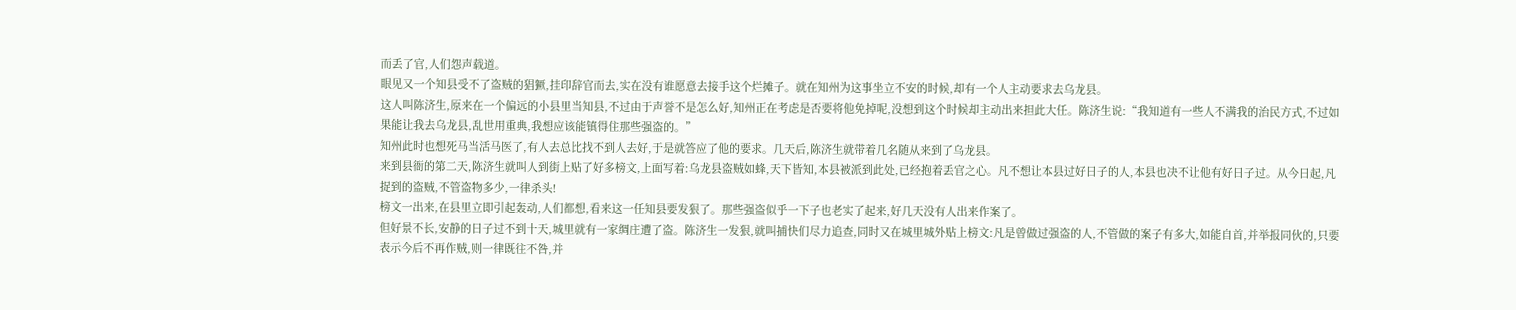而丢了官,人们怨声载道。
眼见又一个知县受不了盗贼的猖獗,挂印辞官而去,实在没有谁愿意去接手这个烂摊子。就在知州为这事坐立不安的时候,却有一个人主动要求去乌龙县。
这人叫陈济生,原来在一个偏远的小县里当知县,不过由于声誉不是怎么好,知州正在考虑是否要将他免掉呢,没想到这个时候却主动出来担此大任。陈济生说:“我知道有一些人不满我的治民方式,不过如果能让我去乌龙县,乱世用重典,我想应该能镇得住那些强盗的。”
知州此时也想死马当活马医了,有人去总比找不到人去好,于是就答应了他的要求。几天后,陈济生就带着几名随从来到了乌龙县。
来到县衙的第二天,陈济生就叫人到街上贴了好多榜文,上面写着:乌龙县盗贼如蜂,天下皆知,本县被派到此处,已经抱着丢官之心。凡不想让本县过好日子的人,本县也决不让他有好日子过。从今日起,凡捉到的盗贼,不管盗物多少,一律杀头!
榜文一出来,在县里立即引起轰动,人们都想,看来这一任知县要发狠了。那些强盗似乎一下子也老实了起来,好几天没有人出来作案了。
但好景不长,安静的日子过不到十天,城里就有一家绸庄遭了盗。陈济生一发狠,就叫捕快们尽力追查,同时又在城里城外贴上榜文:凡是曾做过强盗的人,不管做的案子有多大,如能自首,并举报同伙的,只要表示今后不再作贼,则一律既往不咎,并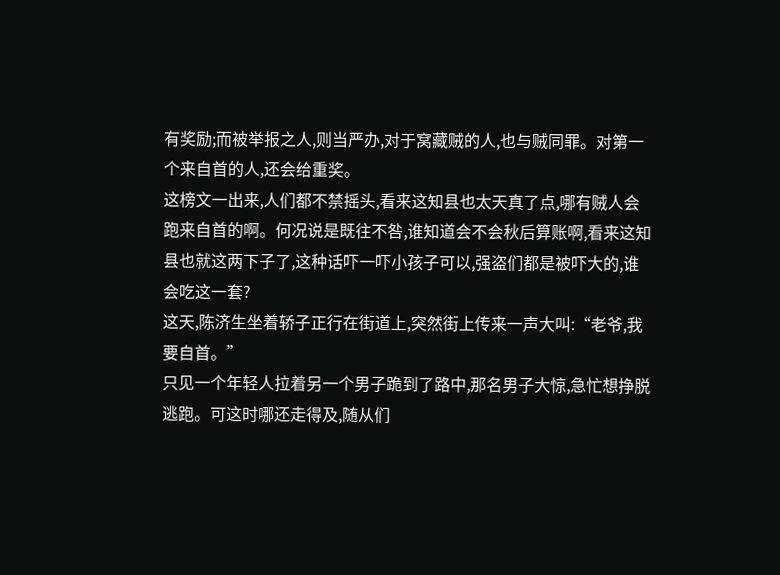有奖励;而被举报之人,则当严办,对于窝藏贼的人,也与贼同罪。对第一个来自首的人,还会给重奖。
这榜文一出来,人们都不禁摇头,看来这知县也太天真了点,哪有贼人会跑来自首的啊。何况说是既往不咎,谁知道会不会秋后算账啊,看来这知县也就这两下子了,这种话吓一吓小孩子可以,强盗们都是被吓大的,谁会吃这一套?
这天,陈济生坐着轿子正行在街道上,突然街上传来一声大叫:“老爷,我要自首。”
只见一个年轻人拉着另一个男子跪到了路中,那名男子大惊,急忙想挣脱逃跑。可这时哪还走得及,随从们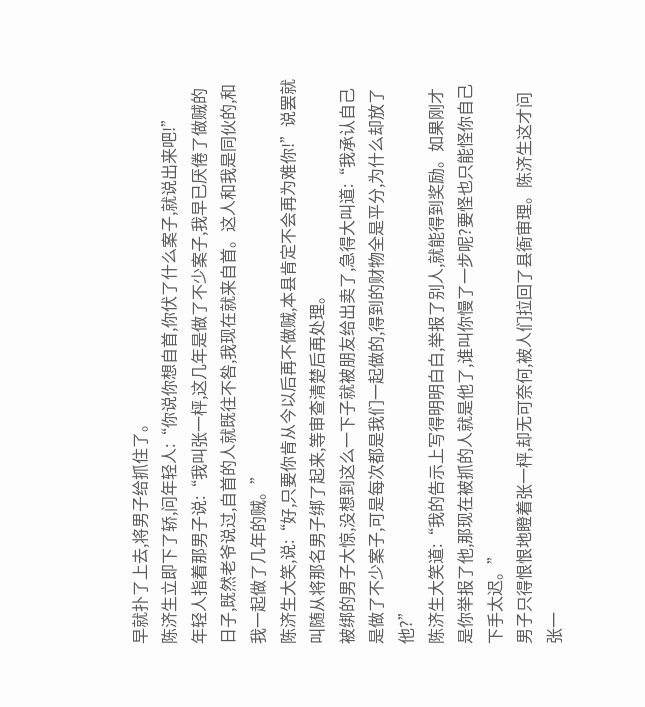早就扑了上去,将男子给抓住了。
陈济生立即下了轿,问年轻人:“你说你想自首,你伏了什么案子,就说出来吧!”
年轻人指着那男子说:“我叫张一枰,这几年是做了不少案子,我早已厌倦了做贼的日子,既然老爷说过,自首的人就既往不咎,我现在就来自首。这人和我是同伙的,和我一起做了几年的贼。”
陈济生大笑,说:“好,只要你肯从今以后再不做贼,本县肯定不会再为难你!”说罢就叫随从将那名男子绑了起来,等审查清楚后再处理。
被绑的男子大惊,没想到这么一下子就被朋友给出卖了,急得大叫道:“我承认自己是做了不少案子,可是每次都是我们一起做的,得到的财物全是平分,为什么却放了他?”
陈济生大笑道:“我的告示上写得明明白白,举报了别人,就能得到奖励。如果刚才是你举报了他,那现在被抓的人就是他了,谁叫你慢了一步呢?要怪也只能怪你自己下手太迟。”
男子只得恨恨地瞪着张一枰,却无可奈何,被人们拉回了县衙审理。陈济生这才问张一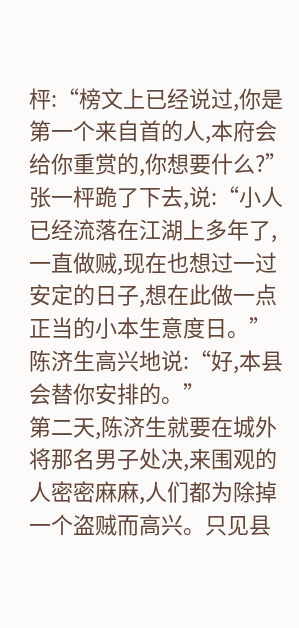枰:“榜文上已经说过,你是第一个来自首的人,本府会给你重赏的,你想要什么?”
张一枰跪了下去,说:“小人已经流落在江湖上多年了,一直做贼,现在也想过一过安定的日子,想在此做一点正当的小本生意度日。”
陈济生高兴地说:“好,本县会替你安排的。”
第二天,陈济生就要在城外将那名男子处决,来围观的人密密麻麻,人们都为除掉一个盗贼而高兴。只见县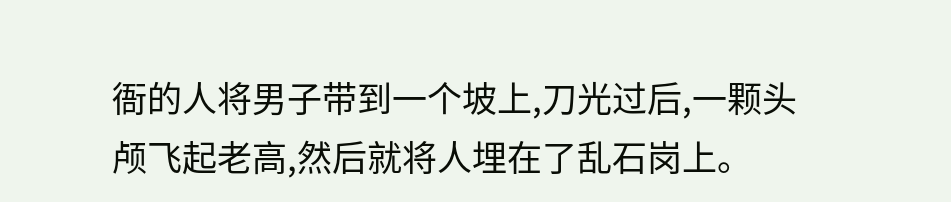衙的人将男子带到一个坡上,刀光过后,一颗头颅飞起老高,然后就将人埋在了乱石岗上。